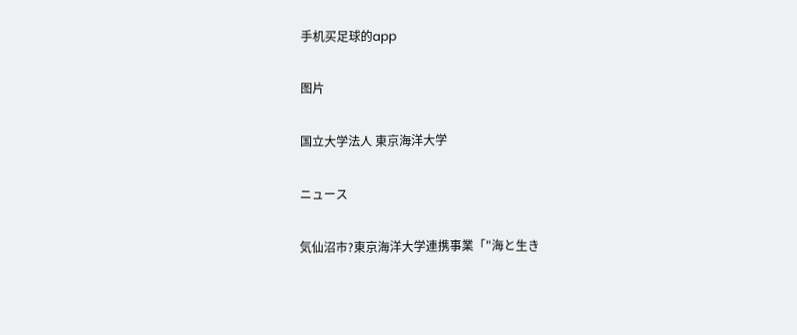手机买足球的app

图片

国立大学法人 東京海洋大学

ニュース

気仙沼市?東京海洋大学連携事業「"海と生き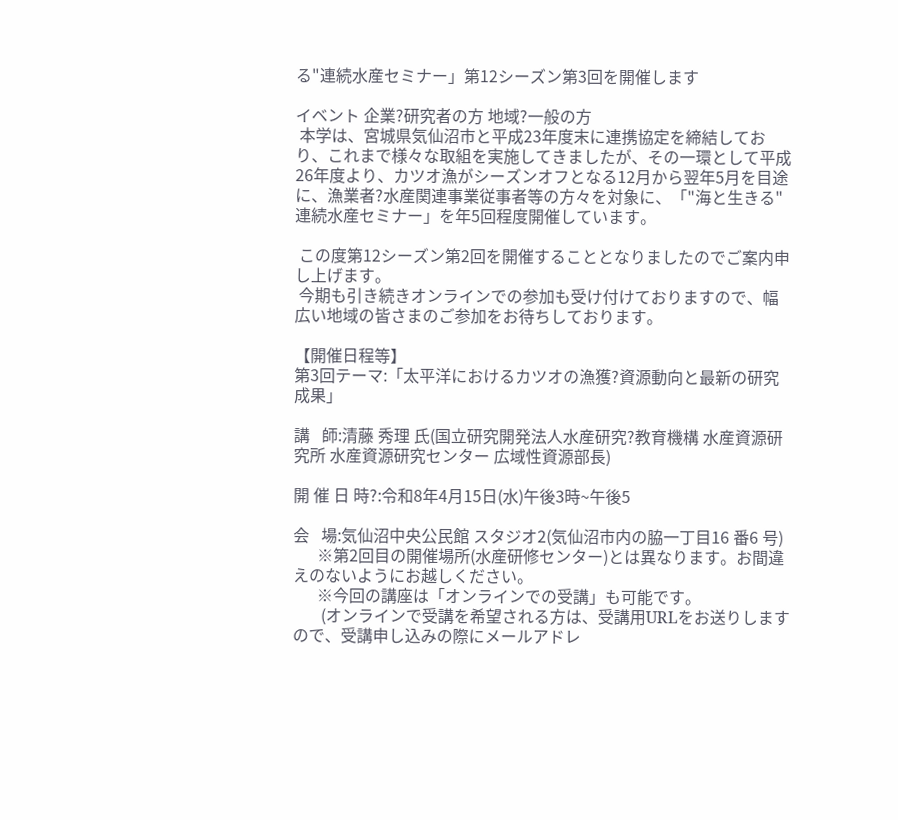る"連続水産セミナー」第12シーズン第3回を開催します

イベント 企業?研究者の方 地域?一般の方
 本学は、宮城県気仙沼市と平成23年度末に連携協定を締結しており、これまで様々な取組を実施してきましたが、その一環として平成26年度より、カツオ漁がシーズンオフとなる12月から翌年5月を目途に、漁業者?水産関連事業従事者等の方々を対象に、「"海と生きる"連続水産セミナー」を年5回程度開催しています。

 この度第12シーズン第2回を開催することとなりましたのでご案内申し上げます。
 今期も引き続きオンラインでの参加も受け付けておりますので、幅広い地域の皆さまのご参加をお待ちしております。

【開催日程等】
第3回テーマ:「太平洋におけるカツオの漁獲?資源動向と最新の研究成果」

講   師:清藤 秀理 氏(国立研究開発法人水産研究?教育機構 水産資源研究所 水産資源研究センター 広域性資源部長)

開 催 日 時?:令和8年4月15日(水)午後3時~午後5

会   場:気仙沼中央公民館 スタジオ2(気仙沼市内の脇一丁目16 番6 号)
      ※第2回目の開催場所(水産研修センター)とは異なります。お間違えのないようにお越しください。
      ※今回の講座は「オンラインでの受講」も可能です。
       (オンラインで受講を希望される方は、受講用URLをお送りしますので、受講申し込みの際にメールアドレ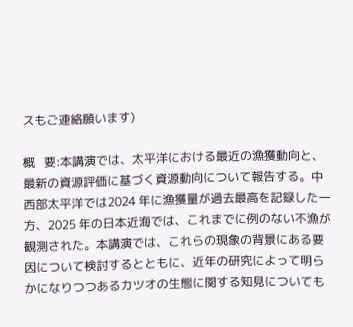スもご連絡願います)

概   要:本講演では、太平洋における最近の漁獲動向と、最新の資源評価に基づく資源動向について報告する。中西部太平洋では2024 年に漁獲量が過去最高を記録した一方、2025 年の日本近海では、これまでに例のない不漁が観測された。本講演では、これらの現象の背景にある要因について検討するとともに、近年の研究によって明らかになりつつあるカツオの生態に関する知見についても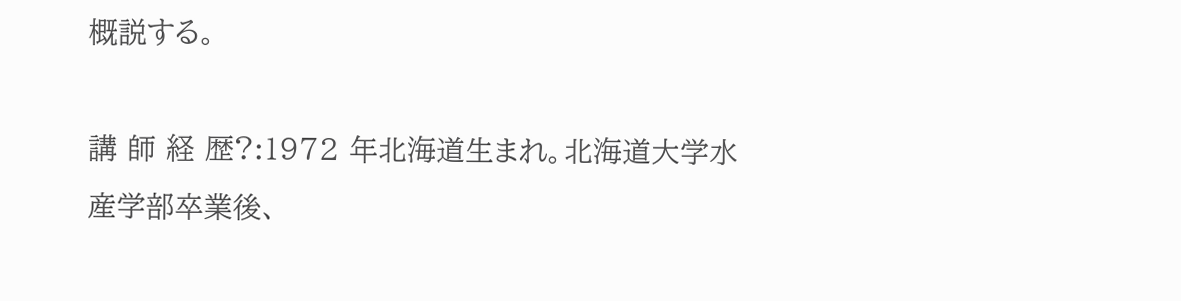概説する。

講 師 経 歴?:1972 年北海道生まれ。北海道大学水産学部卒業後、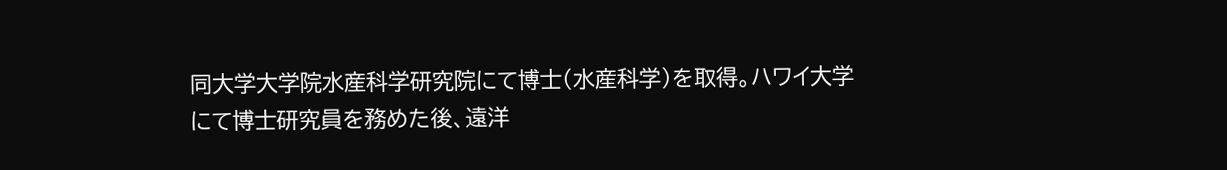同大学大学院水産科学研究院にて博士(水産科学)を取得。ハワイ大学にて博士研究員を務めた後、遠洋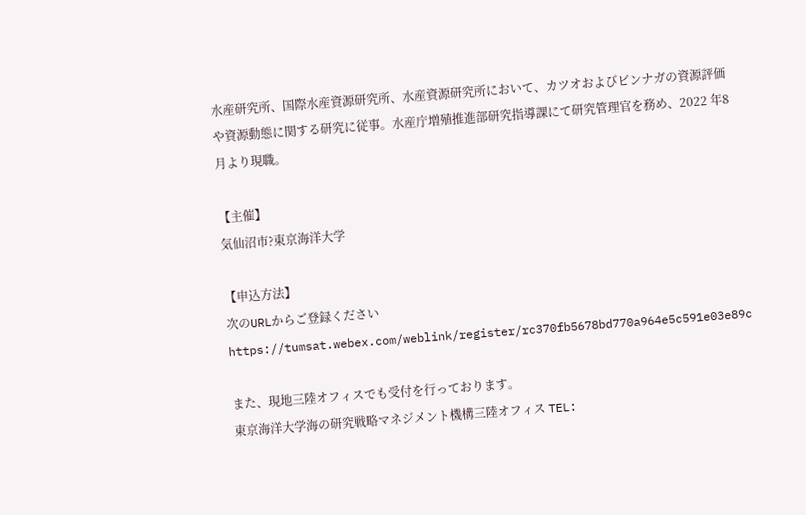水産研究所、国際水産資源研究所、水産資源研究所において、カツオおよびビンナガの資源評価や資源動態に関する研究に従事。水産庁増殖推進部研究指導課にて研究管理官を務め、2022 年8 月より現職。

【主催】
気仙沼市?東京海洋大学

【申込方法】
次のURLからご登録ください
https://tumsat.webex.com/weblink/register/rc370fb5678bd770a964e5c591e03e89c

また、現地三陸オフィスでも受付を行っております。
東京海洋大学海の研究戦略マネジメント機構三陸オフィス TEL: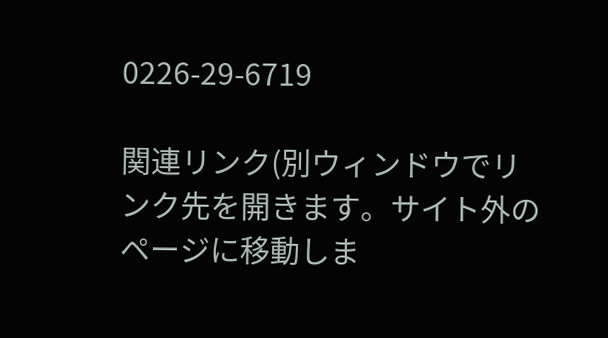0226-29-6719

関連リンク(別ウィンドウでリンク先を開きます。サイト外のページに移動しま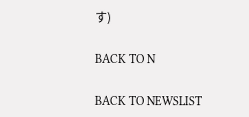す)

BACK TO N

BACK TO NEWSLIST